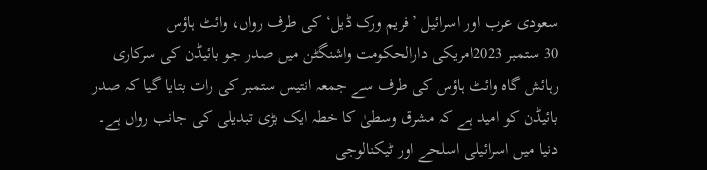سعودی عرب اور اسرائیل ’فریم ورک ڈیل‘ کی طرف رواں، وائٹ ہاؤس
30 ستمبر 2023امریکی دارالحکومت واشنگٹن میں صدر جو بائیڈن کی سرکاری رہائش گاہ وائٹ ہاؤس کی طرف سے جمعہ انتیس ستمبر کی رات بتایا گیا کہ صدر بائیڈن کو امید ہے کہ مشرق وسطیٰ کا خطہ ایک بڑی تبدیلی کی جانب رواں ہے۔
دنیا میں اسرائیلی اسلحے اور ٹیکنالوجی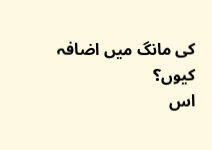کی مانگ میں اضافہ کیوں؟
اس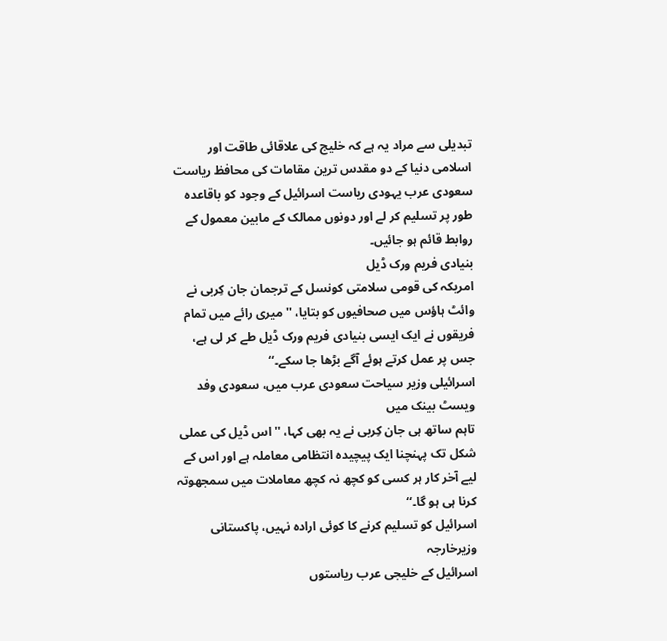تبدیلی سے مراد یہ ہے کہ خلیج کی علاقائی طاقت اور اسلامی دنیا کے دو مقدس ترین مقامات کی محافظ ریاست سعودی عرب یہودی ریاست اسرائیل کے وجود کو باقاعدہ طور پر تسلیم کر لے اور دونوں ممالک کے مابین معمول کے روابط قائم ہو جائیں۔
بنیادی فریم ورک ڈیل
امریکہ کی قومی سلامتی کونسل کے ترجمان جان کِربی نے وائٹ ہاؤس میں صحافیوں کو بتایا، ''میری رائے میں تمام فریقوں نے ایک ایسی بنیادی فریم ورک ڈیل طے کر لی ہے، جس پر عمل کرتے ہوئے آگے بڑھا جا سکے۔‘‘
اسرائیلی وزیر سیاحت سعودی عرب میں، سعودی وفد ویسٹ بینک میں
تاہم ساتھ ہی جان کِربی نے یہ بھی کہا، ''اس ڈیل کی عملی شکل تک پہنچنا ایک پیچیدہ انتظامی معاملہ ہے اور اس کے لیے آخر کار ہر کسی کو کچھ نہ کچھ معاملات میں سمجھوتہ کرنا ہی ہو گا۔‘‘
اسرائیل کو تسلیم کرنے کا کوئی ارادہ نہیں، پاکستانی وزیرخارجہ
اسرائیل کے خلیجی عرب ریاستوں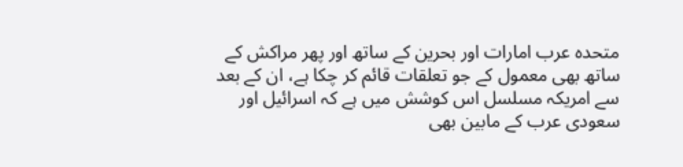متحدہ عرب امارات اور بحرین کے ساتھ اور پھر مراکش کے ساتھ بھی معمول کے جو تعلقات قائم کر چکا ہے، ان کے بعد سے امریکہ مسلسل اس کوشش میں ہے کہ اسرائیل اور سعودی عرب کے مابین بھی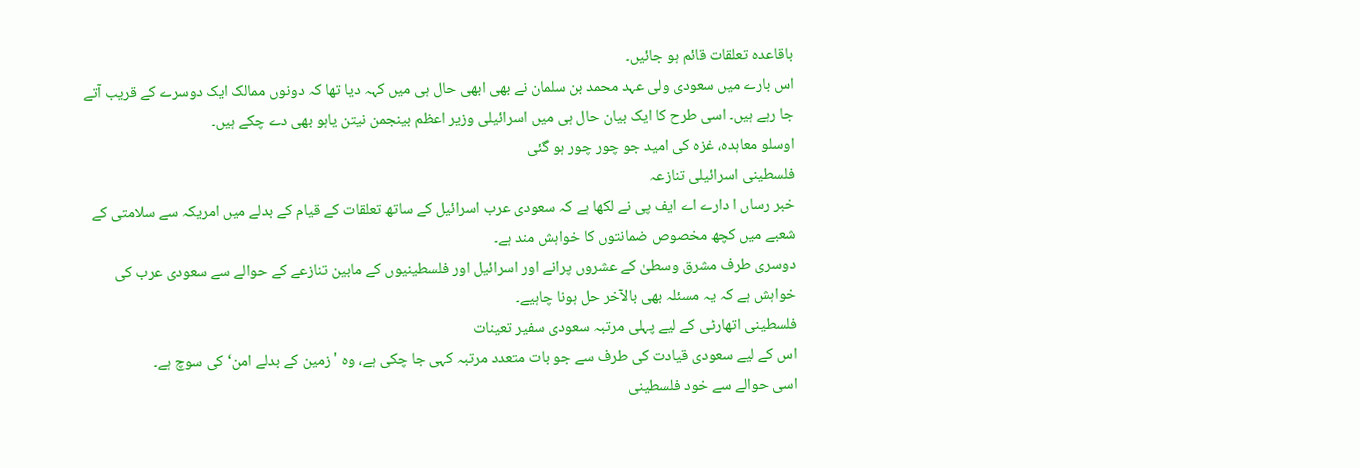باقاعدہ تعلقات قائم ہو جائیں۔
اس بارے میں سعودی ولی عہد محمد بن سلمان نے بھی ابھی حال ہی میں کہہ دیا تھا کہ دونوں ممالک ایک دوسرے کے قریب آتے جا رہے ہیں۔ اسی طرح کا ایک بیان حال ہی میں اسرائیلی وزیر اعظم بینجمن نیتن یاہو بھی دے چکے ہیں۔
اوسلو معاہدہ، غزہ کی امید جو چور چور ہو گئی
فلسطینی اسرائیلی تنازعہ
خبر رساں ا دارے اے ایف پی نے لکھا ہے کہ سعودی عرب اسرائیل کے ساتھ تعلقات کے قیام کے بدلے میں امریکہ سے سلامتی کے شعبے میں کچھ مخصوص ضمانتوں کا خواہش مند ہے۔
دوسری طرف مشرق وسطیٰ کے عشروں پرانے اور اسرائیل اور فلسطینیوں کے مابین تنازعے کے حوالے سے سعودی عرب کی خواہش ہے کہ یہ مسئلہ بھی بالآخر حل ہونا چاہیے۔
فلسطینی اتھارٹی کے لیے پہلی مرتبہ سعودی سفیر تعینات
اس کے لیے سعودی قیادت کی طرف سے جو بات متعدد مرتبہ کہی جا چکی ہے، وہ 'زمین کے بدلے امن‘ کی سوچ ہے۔
اسی حوالے سے خود فلسطینی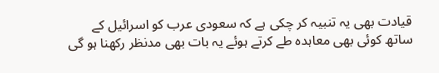قیادت بھی یہ تنبیہ کر چکی ہے کہ سعودی عرب کو اسرائیل کے ساتھ کوئی بھی معاہدہ طے کرتے ہوئے یہ بات بھی مدنظر رکھنا ہو گی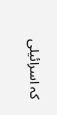کہ اسرائیلی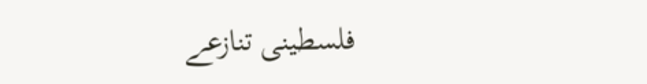فلسطینی تنازعے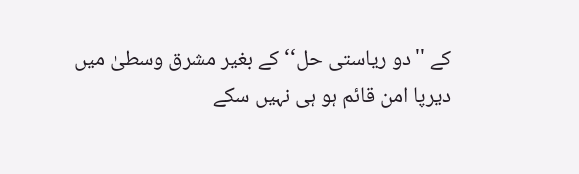کے ''دو ریاستی حل‘‘ کے بغیر مشرق وسطیٰ میں دیرپا امن قائم ہو ہی نہیں سکے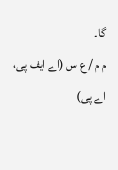گا۔
م م / ع س (اے ایف پی، اے پی)